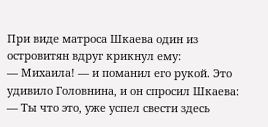При виде матроса Шкаева один из островитян вдруг крикнул ему:
— Михаила! — и поманил его рукой. Это удивило Головнина, и он спросил Шкаева:
— Ты что это, уже успел свести здесь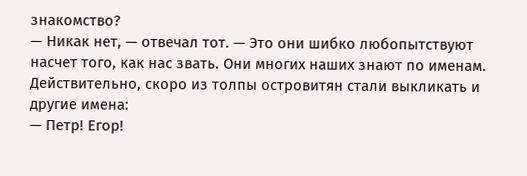знакомство?
— Никак нет, — отвечал тот. — Это они шибко любопытствуют насчет того, как нас звать. Они многих наших знают по именам.
Действительно, скоро из толпы островитян стали выкликать и другие имена:
— Петр! Егор!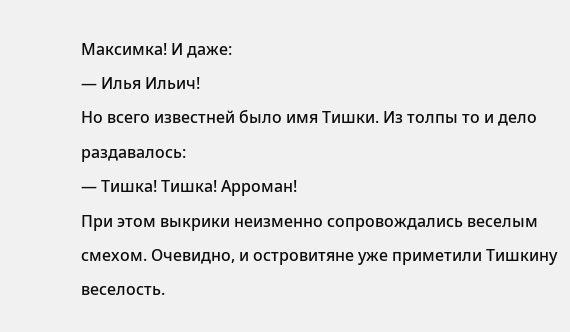Максимка! И даже:
— Илья Ильич!
Но всего известней было имя Тишки. Из толпы то и дело раздавалось:
— Тишка! Тишка! Арроман!
При этом выкрики неизменно сопровождались веселым смехом. Очевидно, и островитяне уже приметили Тишкину веселость.